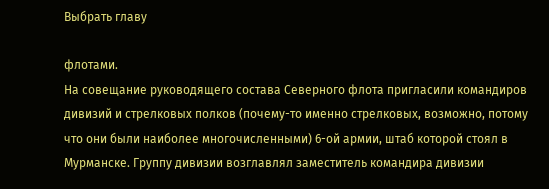Выбрать главу

флотами.
На совещание руководящего состава Северного флота пригласили командиров дивизий и стрелковых полков (почему-то именно стрелковых, возможно, потому что они были наиболее многочисленными) 6-ой армии, штаб которой стоял в Мурманске. Группу дивизии возглавлял заместитель командира дивизии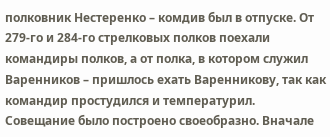полковник Нестеренко – комдив был в отпуске. От 279-го и 284-го стрелковых полков поехали командиры полков, а от полка, в котором служил Варенников – пришлось ехать Варенникову, так как командир простудился и температурил.
Совещание было построено своеобразно. Вначале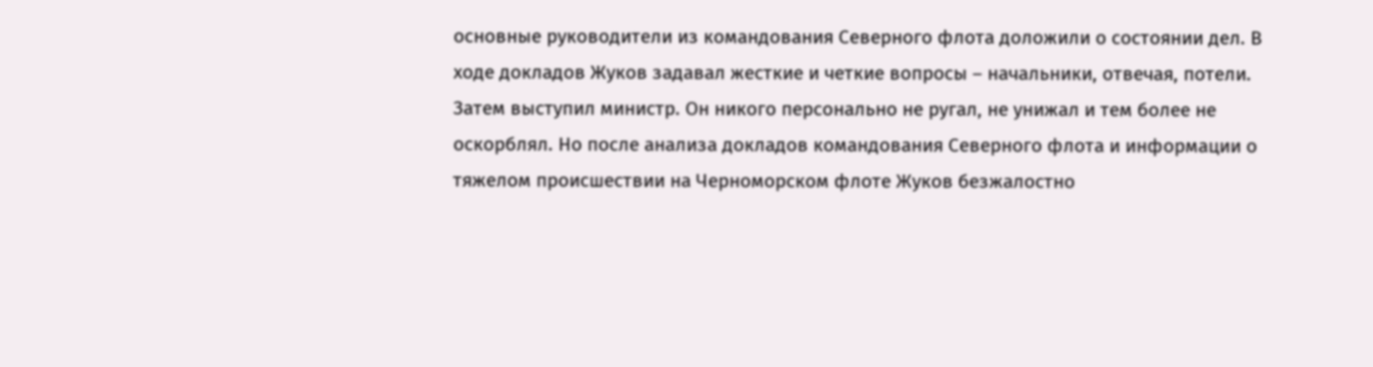основные руководители из командования Северного флота доложили о состоянии дел. В ходе докладов Жуков задавал жесткие и четкие вопросы – начальники, отвечая, потели. Затем выступил министр. Он никого персонально не ругал, не унижал и тем более не оскорблял. Но после анализа докладов командования Северного флота и информации о тяжелом происшествии на Черноморском флоте Жуков безжалостно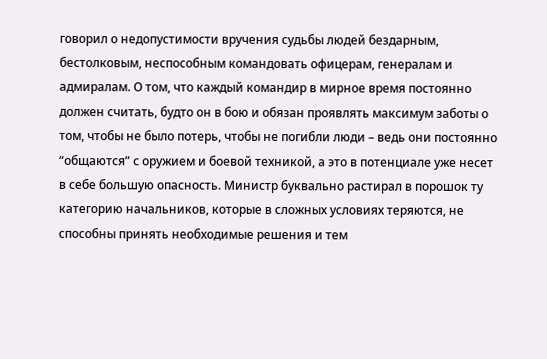говорил о недопустимости вручения судьбы людей бездарным, бестолковым, неспособным командовать офицерам, генералам и адмиралам. О том, что каждый командир в мирное время постоянно должен считать, будто он в бою и обязан проявлять максимум заботы о том, чтобы не было потерь, чтобы не погибли люди – ведь они постоянно “общаются” с оружием и боевой техникой, а это в потенциале уже несет в себе большую опасность. Министр буквально растирал в порошок ту категорию начальников, которые в сложных условиях теряются, не способны принять необходимые решения и тем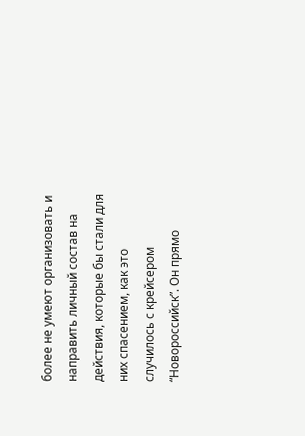более не умеют организовать и направить личный состав на действия, которые бы стали для них спасением, как это случилось с крейсером “Новороссийск”. Он прямо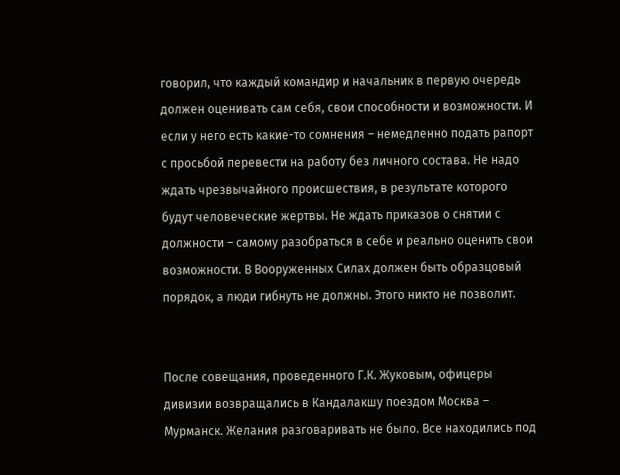говорил, что каждый командир и начальник в первую очередь должен оценивать сам себя, свои способности и возможности. И если у него есть какие-то сомнения – немедленно подать рапорт с просьбой перевести на работу без личного состава. Не надо ждать чрезвычайного происшествия, в результате которого будут человеческие жертвы. Не ждать приказов о снятии с должности – самому разобраться в себе и реально оценить свои возможности. В Вооруженных Силах должен быть образцовый порядок, а люди гибнуть не должны. Этого никто не позволит.


После совещания, проведенного Г.К. Жуковым, офицеры дивизии возвращались в Кандалакшу поездом Москва – Мурманск. Желания разговаривать не было. Все находились под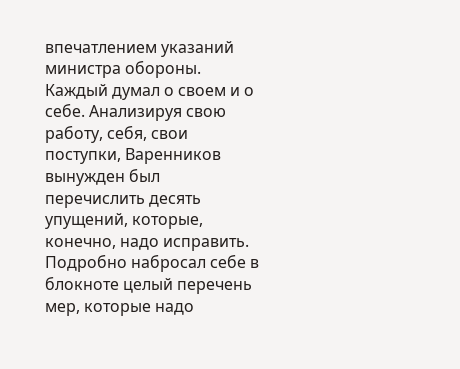впечатлением указаний министра обороны. Каждый думал о своем и о себе. Анализируя свою работу, себя, свои поступки, Варенников вынужден был перечислить десять упущений, которые, конечно, надо исправить. Подробно набросал себе в блокноте целый перечень мер, которые надо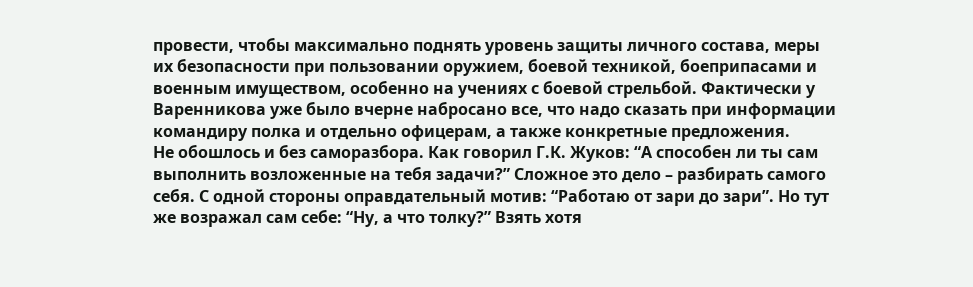провести, чтобы максимально поднять уровень защиты личного состава, меры их безопасности при пользовании оружием, боевой техникой, боеприпасами и военным имуществом, особенно на учениях с боевой стрельбой. Фактически у Варенникова уже было вчерне набросано все, что надо сказать при информации командиру полка и отдельно офицерам, а также конкретные предложения.
Не обошлось и без саморазбора. Как говорил Г.К. Жуков: “А способен ли ты сам выполнить возложенные на тебя задачи?” Сложное это дело – разбирать самого себя. С одной стороны оправдательный мотив: “Работаю от зари до зари”. Но тут же возражал сам себе: “Ну, а что толку?” Взять хотя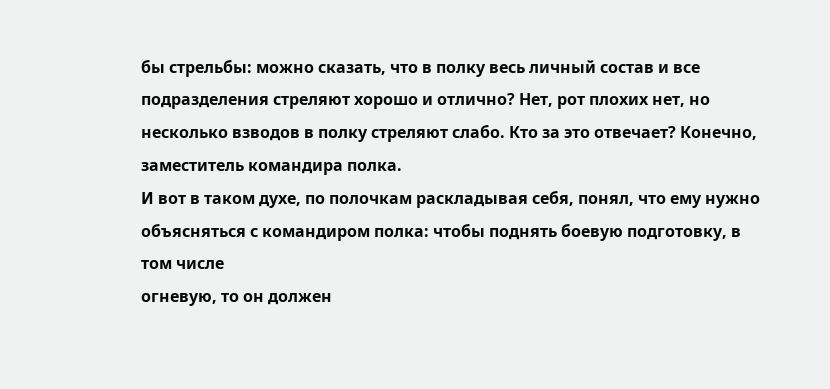бы стрельбы: можно сказать, что в полку весь личный состав и все подразделения стреляют хорошо и отлично? Нет, рот плохих нет, но несколько взводов в полку стреляют слабо. Кто за это отвечает? Конечно, заместитель командира полка.
И вот в таком духе, по полочкам раскладывая себя, понял, что ему нужно объясняться с командиром полка: чтобы поднять боевую подготовку, в том числе
огневую, то он должен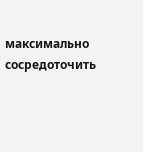максимально сосредоточить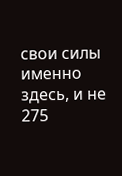свои силы именно здесь, и не
275